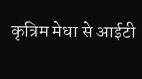कृत्रिम मेधा से आईटी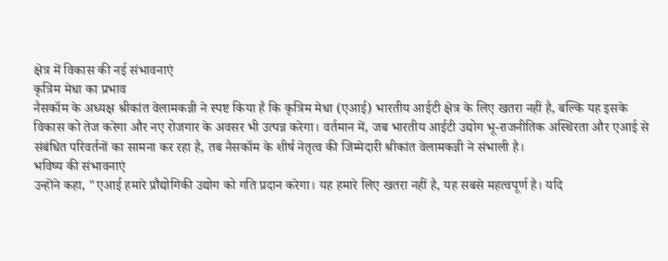क्षेत्र में विकास की नई संभावनाएं
कृत्रिम मेधा का प्रभाव
नैसकॉम के अध्यक्ष श्रीकांत वेलामकन्नी ने स्पष्ट किया है कि कृत्रिम मेधा (एआई) भारतीय आईटी क्षेत्र के लिए खतरा नहीं है, बल्कि यह इसके विकास को तेज करेगा और नए रोजगार के अवसर भी उत्पन्न करेगा। वर्तमान में, जब भारतीय आईटी उद्योग भू-राजनीतिक अस्थिरता और एआई से संबंधित परिवर्तनों का सामना कर रहा है, तब नैसकॉम के शीर्ष नेतृत्व की जिम्मेदारी श्रीकांत वेलामकन्नी ने संभाली है।
भविष्य की संभावनाएं
उन्होंने कहा, "एआई हमारे प्रौद्योगिकी उद्योग को गति प्रदान करेगा। यह हमारे लिए खतरा नहीं है, यह सबसे महत्वपूर्ण है। यदि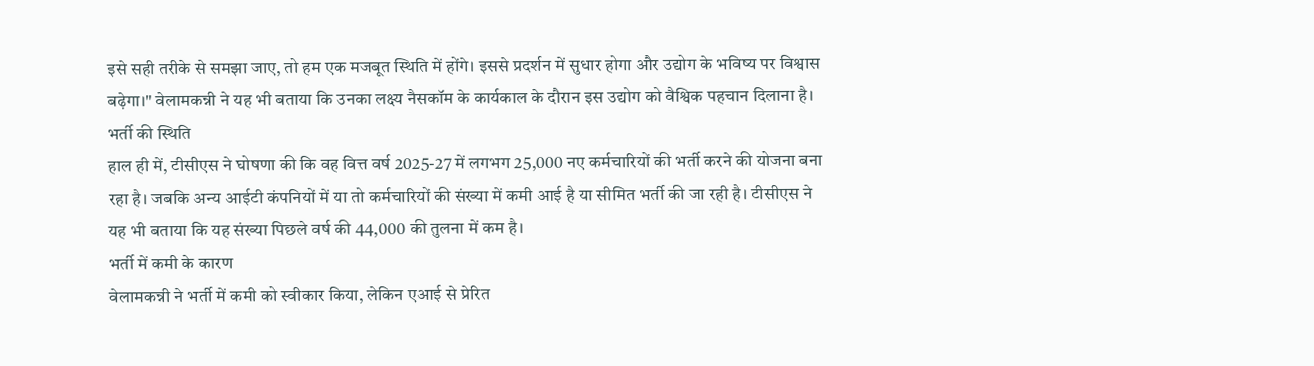इसे सही तरीके से समझा जाए, तो हम एक मजबूत स्थिति में होंगे। इससे प्रदर्शन में सुधार होगा और उद्योग के भविष्य पर विश्वास बढ़ेगा।" वेलामकन्नी ने यह भी बताया कि उनका लक्ष्य नैसकॉम के कार्यकाल के दौरान इस उद्योग को वैश्विक पहचान दिलाना है।
भर्ती की स्थिति
हाल ही में, टीसीएस ने घोषणा की कि वह वित्त वर्ष 2025-27 में लगभग 25,000 नए कर्मचारियों की भर्ती करने की योजना बना रहा है। जबकि अन्य आईटी कंपनियों में या तो कर्मचारियों की संख्या में कमी आई है या सीमित भर्ती की जा रही है। टीसीएस ने यह भी बताया कि यह संख्या पिछले वर्ष की 44,000 की तुलना में कम है।
भर्ती में कमी के कारण
वेलामकन्नी ने भर्ती में कमी को स्वीकार किया, लेकिन एआई से प्रेरित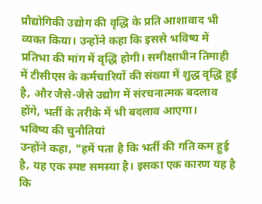प्रौद्योगिकी उद्योग की वृद्धि के प्रति आशावाद भी व्यक्त किया। उन्होंने कहा कि इससे भविष्य में प्रतिभा की मांग में वृद्धि होगी। समीक्षाधीन तिमाही में टीसीएस के कर्मचारियों की संख्या में शुद्ध वृद्धि हुई है, और जैसे-जैसे उद्योग में संरचनात्मक बदलाव होंगे, भर्ती के तरीके में भी बदलाव आएगा।
भविष्य की चुनौतियां
उन्होंने कहा, "हमें पता है कि भर्ती की गति कम हुई है, यह एक स्पष्ट समस्या है। इसका एक कारण यह है कि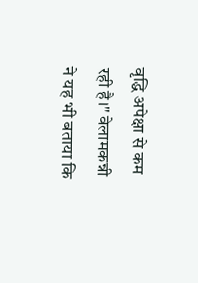वृद्धि अपेक्षा से कम रही है।" वेलामकन्नी ने यह भी बताया कि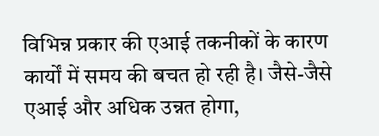विभिन्न प्रकार की एआई तकनीकों के कारण कार्यों में समय की बचत हो रही है। जैसे-जैसे एआई और अधिक उन्नत होगा,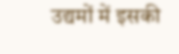उद्यमों में इसकी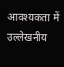आवश्यकता में उल्लेखनीय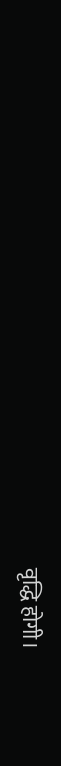वृद्धि होगी।